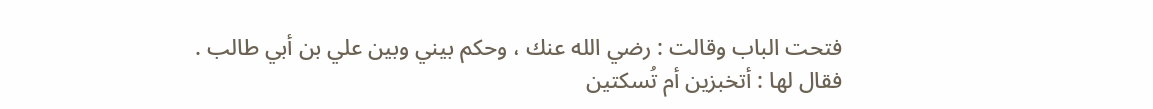فتحت الباب وقالت : رضي الله عنك ، وحكم بيني وبين علي بن أبي طالب .
فقال لها : أتخبزين أم تُسكتين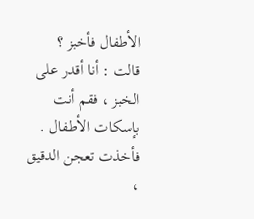الأطفال فأخبز ؟
قالت : أنا أقدر على الخبز ، فقم أنت بإسكات الأطفال .
فأخذت تعجن الدقيق ،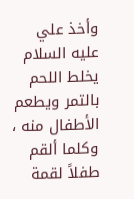وأخذ علي عليه السلام يخلط اللحم بالتمر ويطعم الأطفال منه ،
وكلما ألقم طفلاً لقمة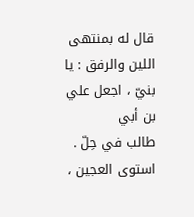قال له بمنتهى اللين والرفق : يا بنيّ ، اجعل علي بن أبي
طالب في حِلّ .
استوى العجين ،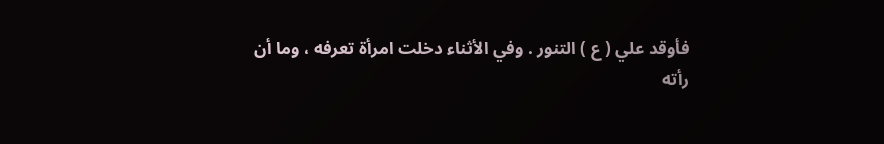فأوقد علي ( ع ) التنور . وفي الأثناء دخلت امرأة تعرفه ، وما أن
رأته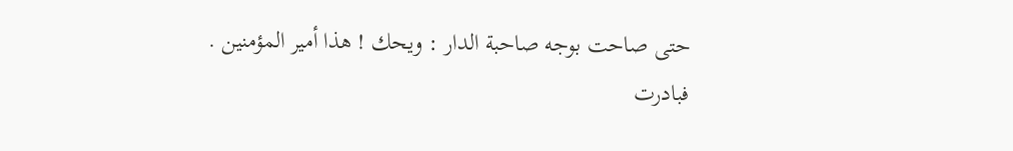حتى صاحت بوجه صاحبة الدار : ويحك ! هذا أمير المؤمنين .
فبادرت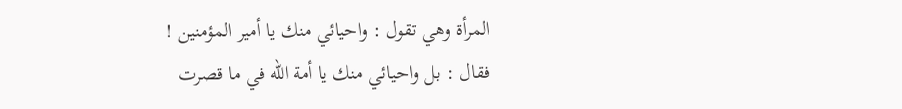المرأة وهي تقول : واحيائي منك يا أمير المؤمنين !
فقال : بل واحيائي منك يا أمة الله في ما قصرت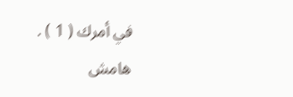في أمرك ( 1 ) .
هامش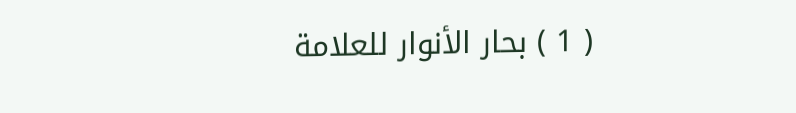( 1 ) بحار الأنوار للعلامة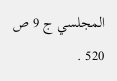المجلسي ج 9 ص 520 .